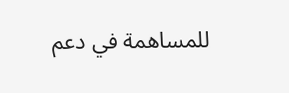للمساهمة في دعم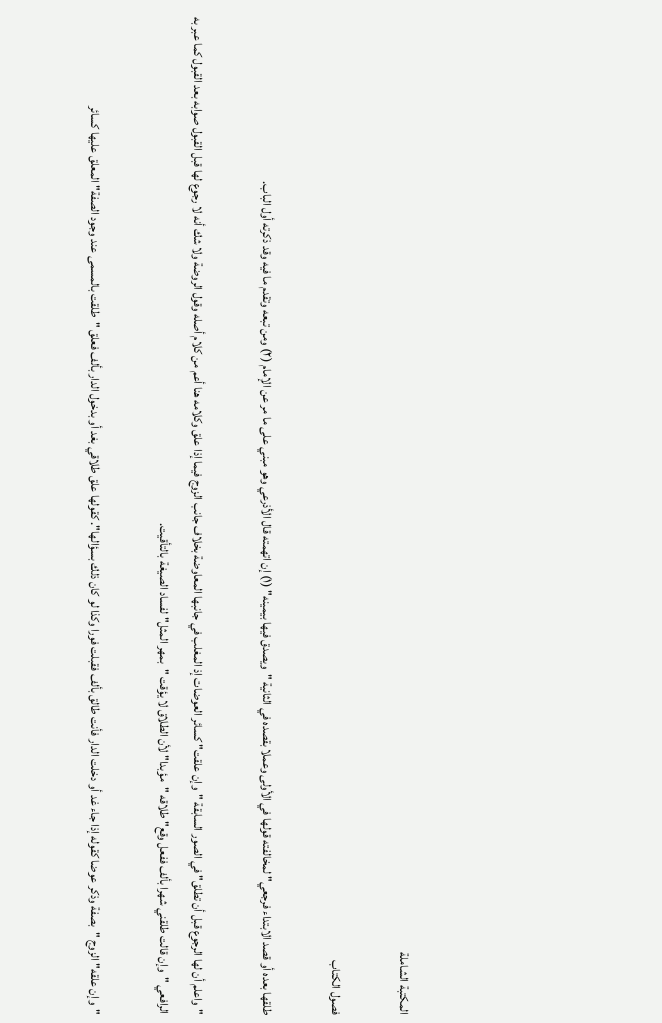المكتبة الشاملة

فصول الكتاب

طلقها بعده أو قصد الابتداء فرجعي" لمخالفته قولها في الأولى وعملا بقصده في الثانية "ويصدق فيها بيمينه" (١) إن اتهمته قال الأذرعي وهو مبني على ما مر عن الإمام (٢) ومن تبعه وتقدم ما فيه وقد ذكرته أول الباب.

"واعلم أن لها الرجوع قبل أن تطلق" في الصور السابقة "وإن علقت" كسائر العوضات إذ المغلب في جانبها المعاوضة بخلاف جانب الزوج فيما إذا علق وكلامه هنا أعم من كلام أصله وقول الروضة ولا شك أنه لا رجوع لها قبل القبول صوابه بعد القبول كما عبر به الرافعي "وإن قالت طلقني شهرا بألف ففعل وقع" طلاقه "مؤبدا" لأن الطلاق لا يؤقت "بمهر المثل" لفساد الصيغة بالتأقيت.

"وإن علقه" الزوج "بصفة وذكر عوضا كقوله إذا جاء غد أو دخلت الدار فأنت طالق بألف فقبلت فورا وكذا لو كان ذلك بسؤالها". كقولها علق طلاقي بغد أو بدخول الدار بألف فعلق "طلقت بالمسمى عند وجود الصفة" المعلق عليها كسائر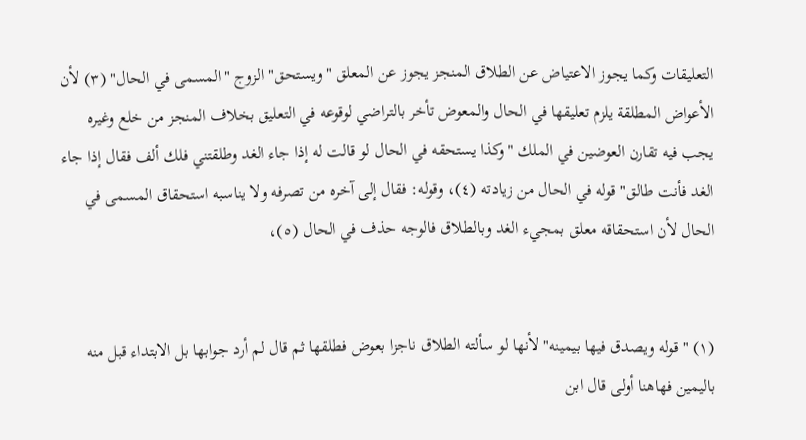التعليقات وكما يجوز الاعتياض عن الطلاق المنجز يجوز عن المعلق "ويستحق" الزوج "المسمى في الحال" (٣) لأن الأعواض المطلقة يلزم تعليقها في الحال والمعوض تأخر بالتراضي لوقوعه في التعليق بخلاف المنجز من خلع وغيره يجب فيه تقارن العوضين في الملك "وكذا يستحقه في الحال لو قالت له إذا جاء الغد وطلقتني فلك ألف فقال إذا جاء الغد فأنت طالق" قوله في الحال من زيادته (٤)، وقوله: فقال إلى آخره من تصرفه ولا يناسبه استحقاق المسمى في الحال لأن استحقاقه معلق بمجيء الغد وبالطلاق فالوجه حذف في الحال (٥)،


(١) "قوله ويصدق فيها بيمينه" لأنها لو سألته الطلاق ناجزا بعوض فطلقها ثم قال لم أرد جوابها بل الابتداء قبل منه باليمين فهاهنا أولى قال ابن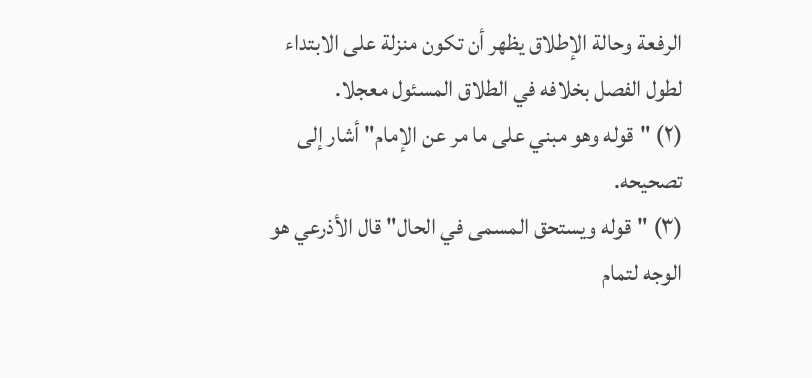الرفعة وحالة الإطلاق يظهر أن تكون منزلة على الابتداء لطول الفصل بخلافه في الطلاق المسئول معجلا.
(٢) "قوله وهو مبني على ما مر عن الإمام" أشار إلى تصحيحه.
(٣) "قوله ويستحق المسمى في الحال" قال الأذرعي هو الوجه لتمام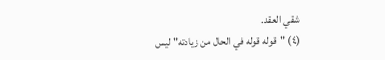شقي العقد.
(٤) "قوله قوله في الحال من زيادته" ليس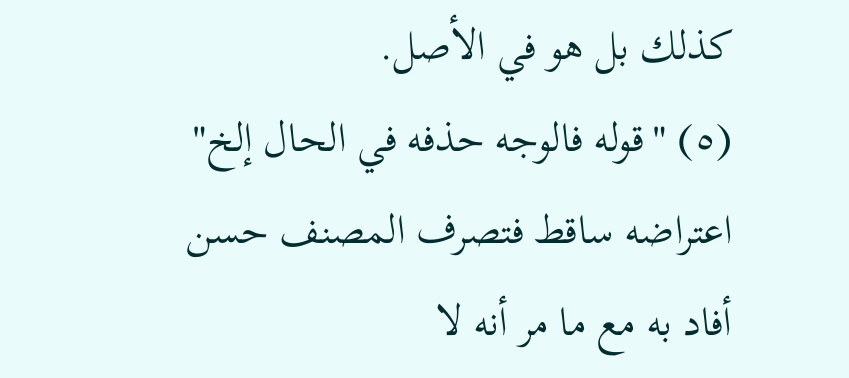كذلك بل هو في الأصل.
(٥) "قوله فالوجه حذفه في الحال إلخ" اعتراضه ساقط فتصرف المصنف حسن أفاد به مع ما مر أنه لا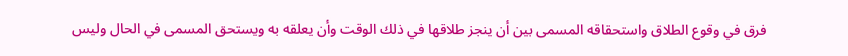فرق في وقوع الطلاق واستحقاقه المسمى بين أن ينجز طلاقها في ذلك الوقت وأن يعلقه به ويستحق المسمى في الحال وليس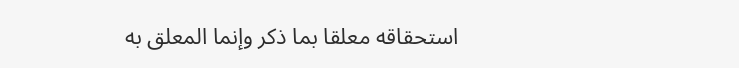استحقاقه معلقا بما ذكر وإنما المعلق به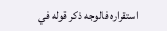استقراره فالوجه ذكر قوله في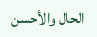الحال والأحسن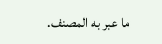ما عبر به المصنف.